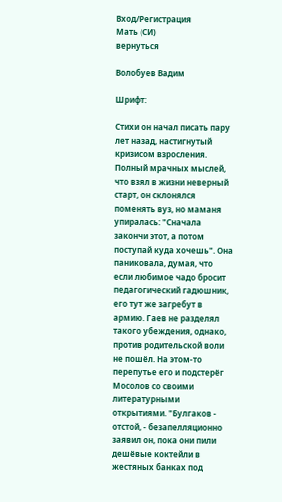Вход/Регистрация
Мать (CИ)
вернуться

Волобуев Вадим

Шрифт:

Стихи он начал писать пару лет назад, настигнутый кризисом взросления. Полный мрачных мыслей, что взял в жизни неверный старт, он склонялся поменять вуз, но маманя упиралась: "Сначала закончи этот, а потом поступай куда хочешь". Она паниковала, думая, что если любимое чадо бросит педагогический гадюшник, его тут же загребут в армию. Гаев не разделял такого убеждения, однако, против родительской воли не пошёл. На этом-то перепутье его и подстерёг Мосолов со своими литературными открытиями. "Булгаков - отстой, - безапелляционно заявил он, пока они пили дешёвые коктейли в жестяных банках под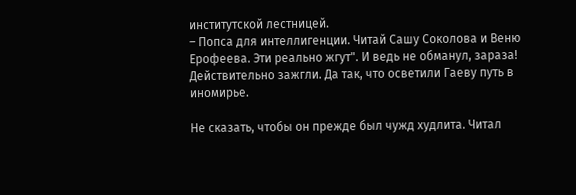институтской лестницей.
– Попса для интеллигенции. Читай Сашу Соколова и Веню Ерофеева. Эти реально жгут". И ведь не обманул, зараза! Действительно зажгли. Да так, что осветили Гаеву путь в иномирье.

Не сказать, чтобы он прежде был чужд худлита. Читал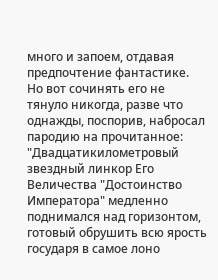много и запоем, отдавая предпочтение фантастике. Но вот сочинять его не тянуло никогда, разве что однажды, поспорив, набросал пародию на прочитанное: "Двадцатикилометровый звездный линкор Его Величества "Достоинство Императора" медленно поднимался над горизонтом, готовый обрушить всю ярость государя в самое лоно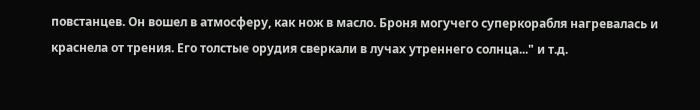повстанцев. Он вошел в атмосферу, как нож в масло. Броня могучего суперкорабля нагревалась и краснела от трения. Его толстые орудия сверкали в лучах утреннего солнца..." и т.д.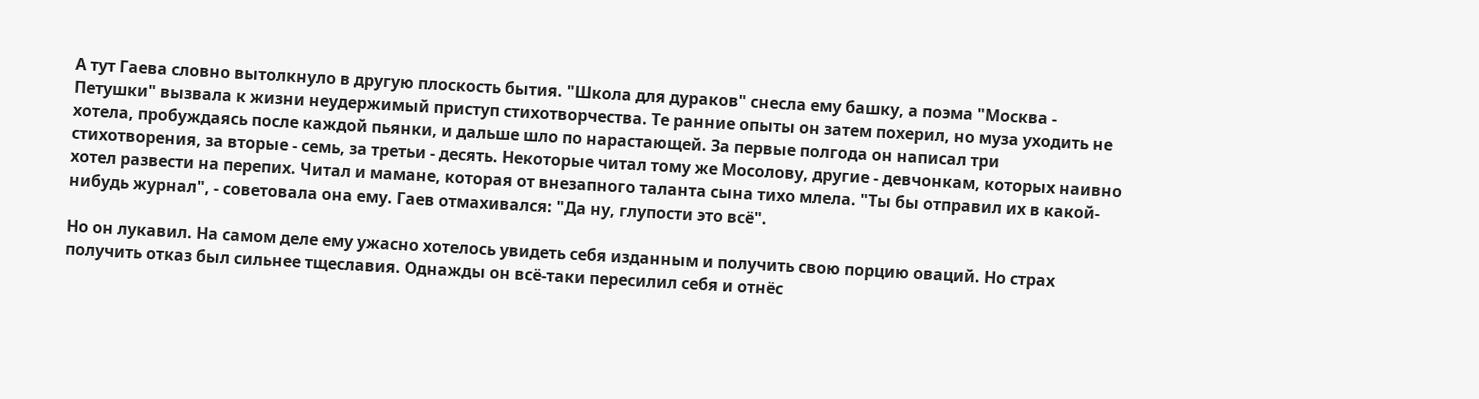А тут Гаева словно вытолкнуло в другую плоскость бытия. "Школа для дураков" снесла ему башку, а поэма "Москва - Петушки" вызвала к жизни неудержимый приступ стихотворчества. Те ранние опыты он затем похерил, но муза уходить не хотела, пробуждаясь после каждой пьянки, и дальше шло по нарастающей. За первые полгода он написал три стихотворения, за вторые - семь, за третьи - десять. Некоторые читал тому же Мосолову, другие - девчонкам, которых наивно хотел развести на перепих. Читал и мамане, которая от внезапного таланта сына тихо млела. "Ты бы отправил их в какой-нибудь журнал", - советовала она ему. Гаев отмахивался: "Да ну, глупости это всё".

Но он лукавил. На самом деле ему ужасно хотелось увидеть себя изданным и получить свою порцию оваций. Но страх получить отказ был сильнее тщеславия. Однажды он всё-таки пересилил себя и отнёс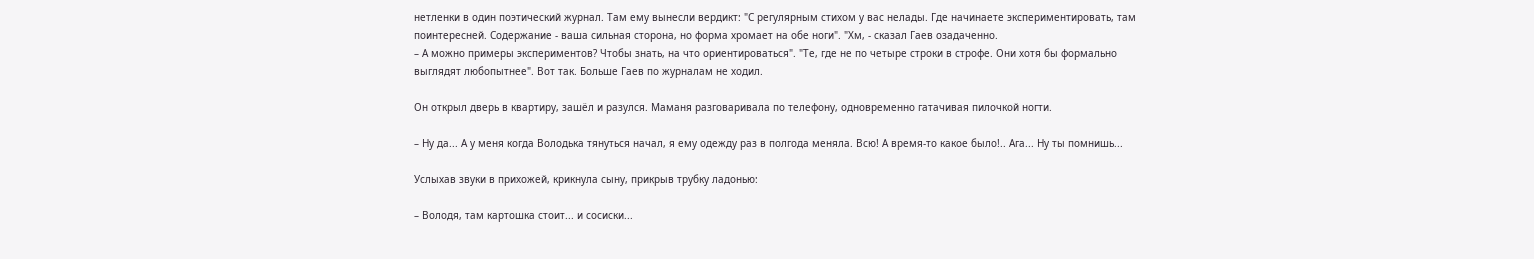нетленки в один поэтический журнал. Там ему вынесли вердикт: "С регулярным стихом у вас нелады. Где начинаете экспериментировать, там поинтересней. Содержание - ваша сильная сторона, но форма хромает на обе ноги". "Хм, - сказал Гаев озадаченно.
– А можно примеры экспериментов? Чтобы знать, на что ориентироваться". "Те, где не по четыре строки в строфе. Они хотя бы формально выглядят любопытнее". Вот так. Больше Гаев по журналам не ходил.

Он открыл дверь в квартиру, зашёл и разулся. Маманя разговаривала по телефону, одновременно гатачивая пилочкой ногти.

– Ну да... А у меня когда Володька тянуться начал, я ему одежду раз в полгода меняла. Всю! А время-то какое было!.. Ага... Ну ты помнишь...

Услыхав звуки в прихожей, крикнула сыну, прикрыв трубку ладонью:

– Володя, там картошка стоит... и сосиски...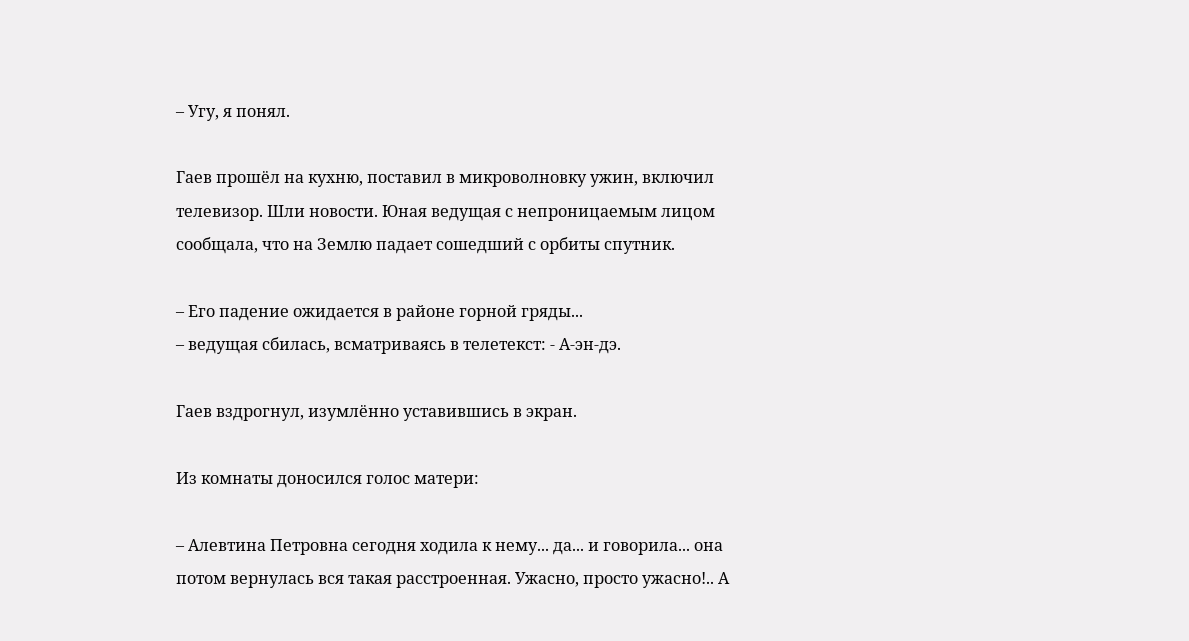– Угу, я понял.

Гаев прошёл на кухню, поставил в микроволновку ужин, включил телевизор. Шли новости. Юная ведущая с непроницаемым лицом сообщала, что на Землю падает сошедший с орбиты спутник.

– Его падение ожидается в районе горной гряды...
– ведущая сбилась, всматриваясь в телетекст: - А-эн-дэ.

Гаев вздрогнул, изумлённо уставившись в экран.

Из комнаты доносился голос матери:

– Алевтина Петровна сегодня ходила к нему... да... и говорила... она потом вернулась вся такая расстроенная. Ужасно, просто ужасно!.. А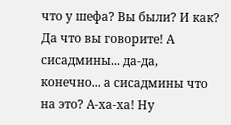что у шефа? Вы были? И как? Да что вы говорите! А сисадмины... да-да, конечно... а сисадмины что на это? А-ха-ха! Ну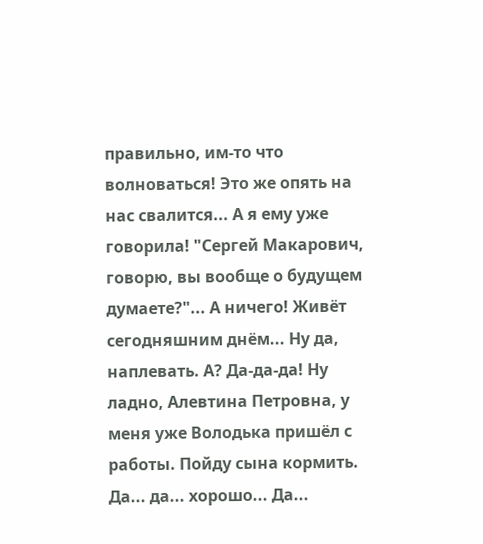правильно, им-то что волноваться! Это же опять на нас свалится... А я ему уже говорила! "Сергей Макарович, говорю, вы вообще о будущем думаете?"... А ничего! Живёт сегодняшним днём... Ну да, наплевать. А? Да-да-да! Ну ладно, Алевтина Петровна, у меня уже Володька пришёл с работы. Пойду сына кормить. Да... да... хорошо... Да...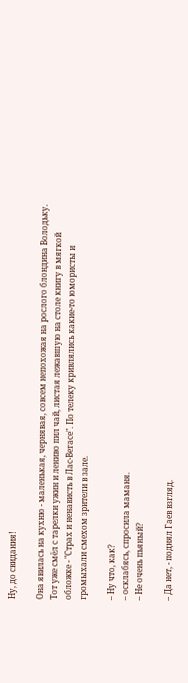Ну, до свидания!

Она явилась на кухню - маленькая, чернявая, совсем непохожая на рослого блондина Володьку. Тот уже смёл с тарелки ужин и лениво пил чай, листая лежавшую на столе книгу в мягкой обложке - "Страх и ненависть в Лас-Вегасе". По телеку кривлялись какие-то юмористы и громыхали смехом зрители в зале.

– Ну что, как?
– осклабясь, спросила маманя.
– Не очень пьяный?

– Да нет, - поднял Гаев взгляд.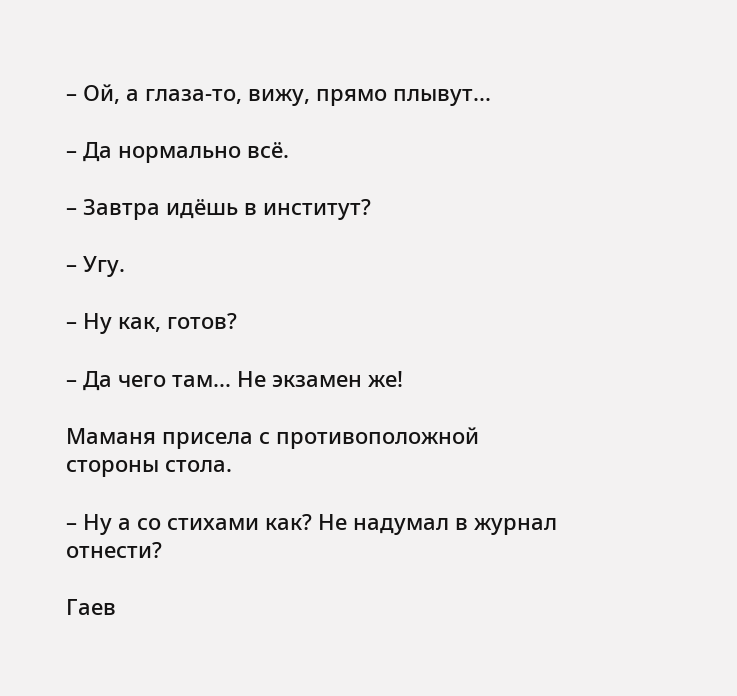– Ой, а глаза-то, вижу, прямо плывут...

– Да нормально всё.

– Завтра идёшь в институт?

– Угу.

– Ну как, готов?

– Да чего там... Не экзамен же!

Маманя присела с противоположной стороны стола.

– Ну а со стихами как? Не надумал в журнал отнести?

Гаев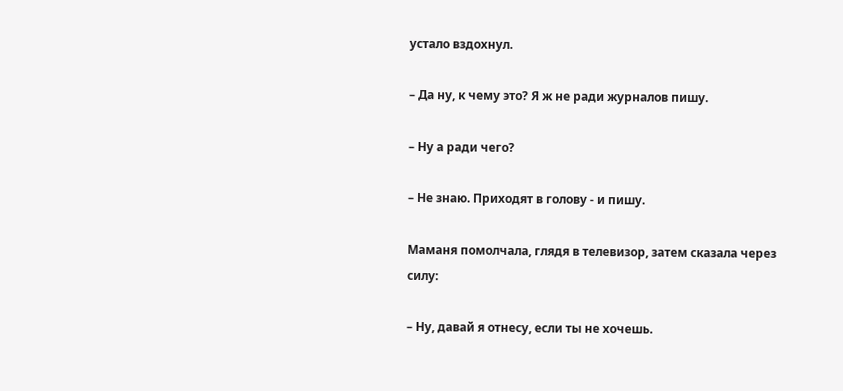устало вздохнул.

– Да ну, к чему это? Я ж не ради журналов пишу.

– Ну а ради чего?

– Не знаю. Приходят в голову - и пишу.

Маманя помолчала, глядя в телевизор, затем сказала через силу:

– Ну, давай я отнесу, если ты не хочешь.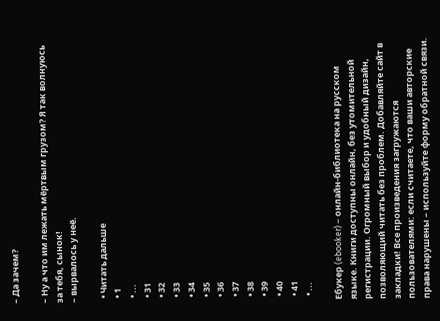– Да зачем?

– Ну а что им лежать мёртвым грузом? Я так волнуюсь за тебя, сынок!
– вырвалось у неё.

  • Читать дальше
  • 1
  • ...
  • 31
  • 32
  • 33
  • 34
  • 35
  • 36
  • 37
  • 38
  • 39
  • 40
  • 41
  • ...

Ебукер (ebooker) – онлайн-библиотека на русском языке. Книги доступны онлайн, без утомительной регистрации. Огромный выбор и удобный дизайн, позволяющий читать без проблем. Добавляйте сайт в закладки! Все произведения загружаются пользователями: если считаете, что ваши авторские права нарушены – используйте форму обратной связи.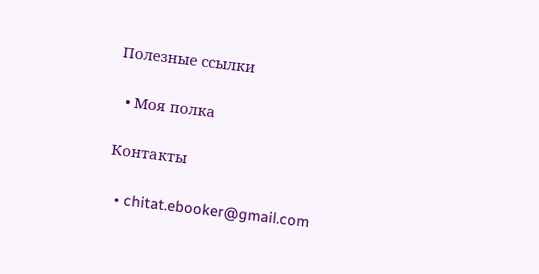Полезные ссылки

  • Моя полка

Контакты

  • chitat.ebooker@gmail.com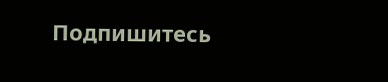Подпишитесь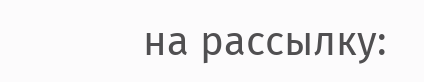на рассылку: